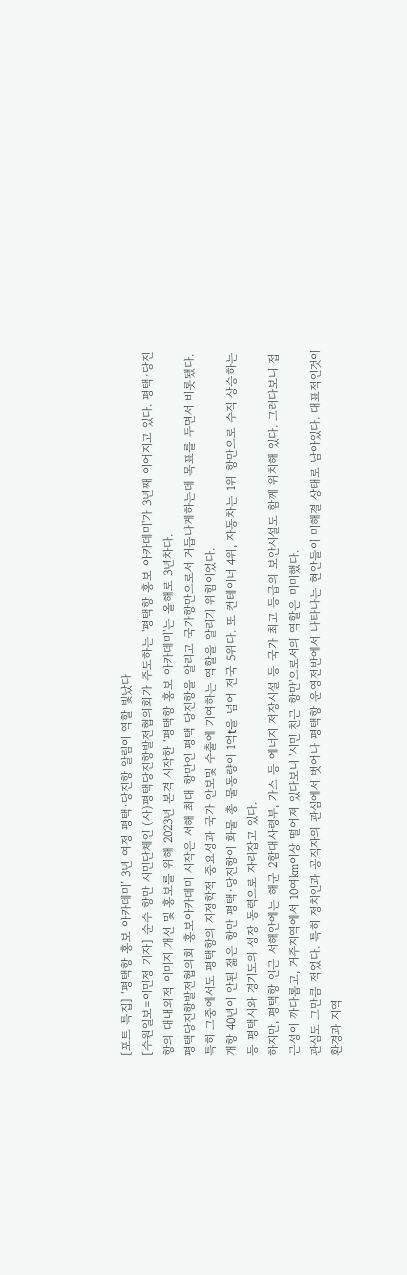[포트 특집] ‘평택항 홍보 아카데미’ 3년 여정 평택·당진항 알림이 역할 빛났다
[수원일보=이민정 기자] 순수 항만 시민단체인 (사)평택당진항발전협의회가 주도하는 '평택항 홍보 아카데미'가 3년째 이어지고 있다. 평택·당진항의 대내외적 이미지 개선 및 홍보를 위해 2023년 본격 시작한 ‘평택항 홍보 아카데미'는 올해로 3년차다.
평택당진항발전협의회 홍보아카데미 시작은 서해 최대 항만인 평택 당진항을 알리고 국가항만으로서 거듭나게하는데 목표를 두면서 비롯됐다. 특히 그중에서도 평택항의 지정학적 중요성과 국가 안보및 수출에 기여하는 역할을 알리기 위힘이었다.
개항 40년이 안된 젊은 항만 평택·당진항이 화물 총 물동량이 1억t을 넘어 전국 5위다. 또 컨테이너 4위, 자동차는 1위 항만으로 수직 상승하는 등 평택시와 경기도의 성장 동력으로 자리잡고 있다.
하지만, 평택항 인근 서해안에는 해군 2함대사령부, 가스 등 에너지 저장시설 등 국가 최고 등급의 보안시설도 함께 위치해 있다. 그러다보니 접근성이 까다롭고, 거주지역에서 10여㎞이상 떨어져 있다보니 '시민 친근 항만'으로서의 역할은 미미했다.
관심도 그만큼 적었다. 특히 정치인과 공직자의 관심에서 벗어나 평택항 운영전반에서 나타나는 현안들이 미해결 상태로 남아있다. 대표적인것이 환경과 지역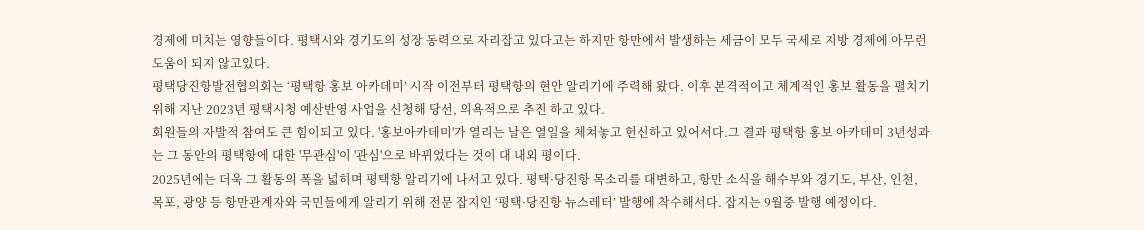경제에 미치는 영향들이다. 평택시와 경기도의 성장 동력으로 자리잡고 있다고는 하지만 항만에서 발생하는 세금이 모두 국세로 지방 경제에 아무런 도움이 되지 않고있다.
평택당진항발전협의회는 ‘평택항 홍보 아카데미’ 시작 이전부터 평택항의 현안 알리기에 주력해 왔다. 이후 본격적이고 체계적인 홍보 활동을 펼치기 위해 지난 2023년 평택시청 예산반영 사업을 신청해 당선, 의욕적으로 추진 하고 있다.
회원들의 자발적 참여도 큰 힘이되고 있다. '홍보아카데미'가 열리는 날은 열일을 체쳐놓고 헌신하고 있어서다.그 결과 평택항 홍보 아카데미 3년성과는 그 동안의 평택항에 대한 '무관심'이 '관심'으로 바뀌었다는 것이 대 내외 평이다.
2025년에는 더욱 그 활동의 폭을 넓히며 평택항 알리기에 나서고 있다. 평택·당진항 목소리를 대변하고, 항만 소식을 해수부와 경기도, 부산, 인천, 목포, 광양 등 항만관계자와 국민들에게 알리기 위해 전문 잡지인 ‘평택·당진항 뉴스레터’ 발행에 착수해서다. 잡지는 9월중 발행 예정이다.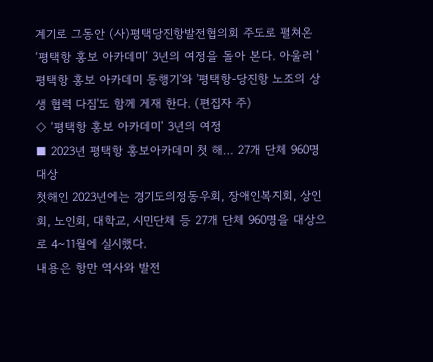계기로 그동안 (사)평택당진항발전협의회 주도로 펼쳐온 ‘평택항 홍보 아카데미’ 3년의 여정을 돌아 본다. 아울러 '평택항 홍보 아카데미 동행기'와 '평택항-당진항 노조의 상생 협력 다짐'도 함께 게재 한다. (편집자 주)
◇ ‘평택항 홍보 아카데미’ 3년의 여정
■ 2023년 평택항 홍보아카데미 첫 해… 27개 단체 960명 대상
첫해인 2023년에는 경기도의정동우회, 장애인복지회, 상인회, 노인회, 대학교, 시민단체 등 27개 단체 960명을 대상으로 4~11월에 실시했다.
내용은 항만 역사와 발전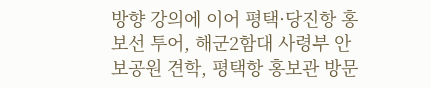방향 강의에 이어 평택·당진항 홍보선 투어, 해군2함대 사령부 안보공원 견학, 평택항 홍보관 방문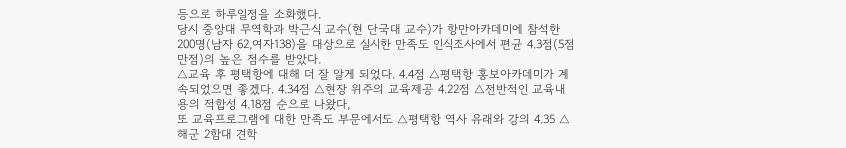등으로 하루일정을 소화했다.
당시 중앙대 무역학과 박근식 교수(현 단국대 교수)가 항만아카데미에 참석한 200명(남자 62,여자138)을 대상으로 실시한 만족도 인식조사에서 편균 4.3점(5점 만점)의 높은 점수를 받았다.
△교육 후 평택항에 대해 더 잘 알게 되었다. 4.4점 △평택항 홍보아카데미가 계속되었으면 좋겠다. 4.34점 △현장 위주의 교육제공 4.22점 △전반적인 교육내용의 적합성 4.18점 순으로 나왔다,
또 교육프로그램에 대한 만족도 부문에서도 △평택항 역사 유래와 강의 4.35 △해군 2함대 견학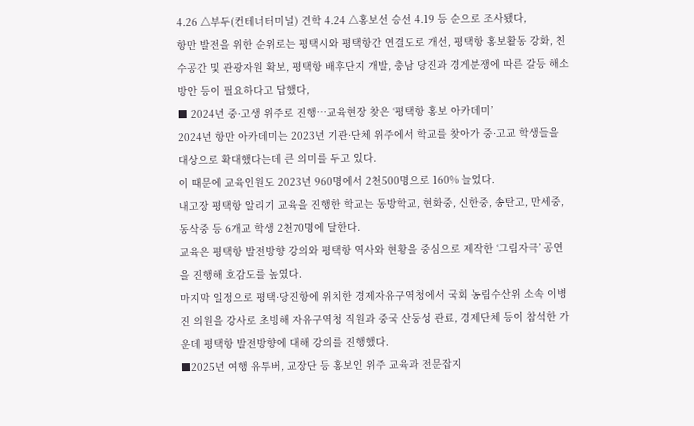4.26 △부두(컨테너터미널) 견학 4.24 △홍보선 승선 4.19 등 순으로 조사됐다,
항만 발전을 위한 순위로는 평택시와 평택항간 연결도로 개선, 평택항 홍보활동 강화, 친수공간 및 관광자원 확보, 평택항 배후단지 개발, 충남 당진과 경게분쟁에 따른 갈등 해소방안 등이 필요하다고 답했다,
■ 2024년 중·고생 위주로 진행…교육현장 찾은 ‘평택항 홍보 아카데미’
2024년 항만 아카데미는 2023년 기관·단체 위주에서 학교를 찾아가 중·고교 학생들을 대상으로 확대했다는데 큰 의미를 두고 있다.
이 때문에 교육인원도 2023년 960명에서 2천500명으로 160% 늘었다.
내고장 평택항 알리기 교육을 진행한 학교는 동방학교, 현화중, 신한중, 송탄고, 만세중, 동삭중 등 6개교 학생 2천70명에 달한다.
교육은 평택항 발전방향 강의와 평택항 역사와 현황을 중심으로 제작한 ‘그림자극’ 공연을 진행해 호감도를 높였다.
마지막 일정으로 평택·당진항에 위치한 경제자유구역청에서 국회 농림수산위 소속 이병진 의원을 강사로 초빙해 자유구역청 직원과 중국 산둥성 관료, 경제단체 등이 참석한 가운데 평택항 발전방향에 대해 강의를 진행했다.
■2025년 여행 유투버, 교장단 등 홍보인 위주 교육과 전문잡지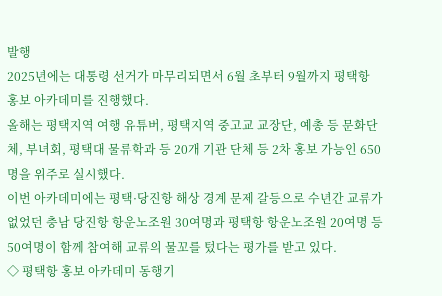발행
2025년에는 대통령 선거가 마무리되면서 6월 초부터 9월까지 평택항 홍보 아카데미를 진행했다.
올해는 평택지역 여행 유튜버, 평택지역 중고교 교장단, 예총 등 문화단체, 부녀회, 평택대 물류학과 등 20개 기관 단체 등 2차 홍보 가능인 650명을 위주로 실시했다.
이번 아카데미에는 평택·당진항 해상 경계 문제 갈등으로 수년간 교류가 없었던 충남 당진항 항운노조원 30여명과 평택항 항운노조원 20여명 등 50여명이 함께 참여해 교류의 물꼬를 텄다는 평가를 받고 있다.
◇ 평택항 홍보 아카데미 동행기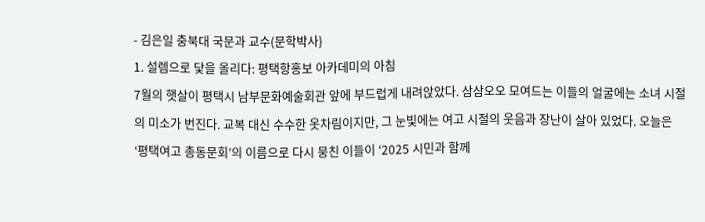- 김은일 충북대 국문과 교수(문학박사}
1. 설렘으로 닻을 올리다: 평택항홍보 아카데미의 아침
7월의 햇살이 평택시 남부문화예술회관 앞에 부드럽게 내려앉았다. 삼삼오오 모여드는 이들의 얼굴에는 소녀 시절의 미소가 번진다. 교복 대신 수수한 옷차림이지만, 그 눈빛에는 여고 시절의 웃음과 장난이 살아 있었다. 오늘은 ‘평택여고 총동문회’의 이름으로 다시 뭉친 이들이 ‘2025 시민과 함께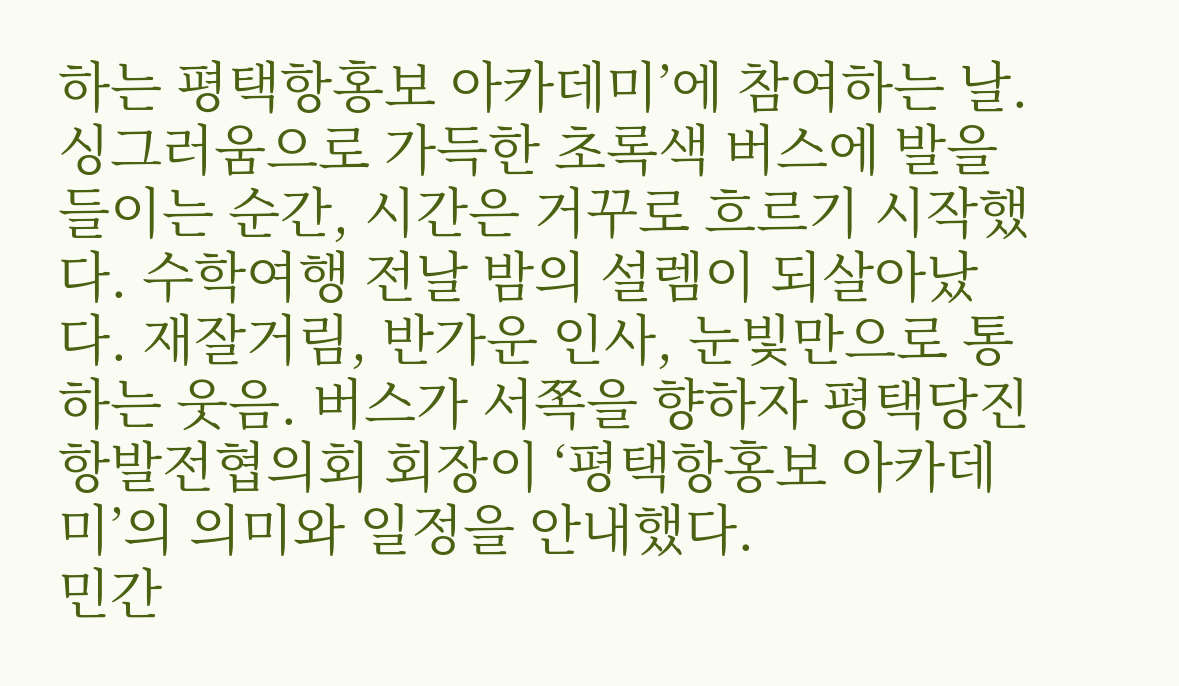하는 평택항홍보 아카데미’에 참여하는 날.
싱그러움으로 가득한 초록색 버스에 발을 들이는 순간, 시간은 거꾸로 흐르기 시작했다. 수학여행 전날 밤의 설렘이 되살아났다. 재잘거림, 반가운 인사, 눈빛만으로 통하는 웃음. 버스가 서쪽을 향하자 평택당진항발전협의회 회장이 ‘평택항홍보 아카데미’의 의미와 일정을 안내했다.
민간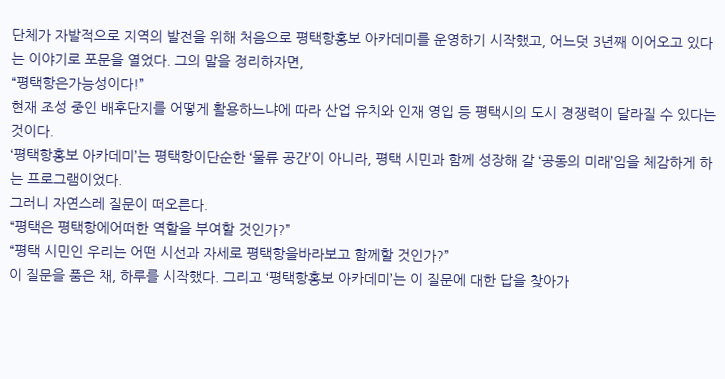단체가 자발적으로 지역의 발전을 위해 처음으로 평택항홍보 아카데미를 운영하기 시작했고, 어느덧 3년째 이어오고 있다는 이야기로 포문을 열었다. 그의 말을 정리하자면,
“평택항은가능성이다!”
현재 조성 중인 배후단지를 어떻게 활용하느냐에 따라 산업 유치와 인재 영입 등 평택시의 도시 경쟁력이 달라질 수 있다는 것이다.
‘평택항홍보 아카데미’는 평택항이단순한 ‘물류 공간’이 아니라, 평택 시민과 함께 성장해 갈 ‘공동의 미래’임을 체감하게 하는 프로그램이었다.
그러니 자연스레 질문이 떠오른다.
“평택은 평택항에어떠한 역할을 부여할 것인가?”
“평택 시민인 우리는 어떤 시선과 자세로 평택항을바라보고 함께할 것인가?”
이 질문을 품은 채, 하루를 시작했다. 그리고 ‘평택항홍보 아카데미’는 이 질문에 대한 답을 찾아가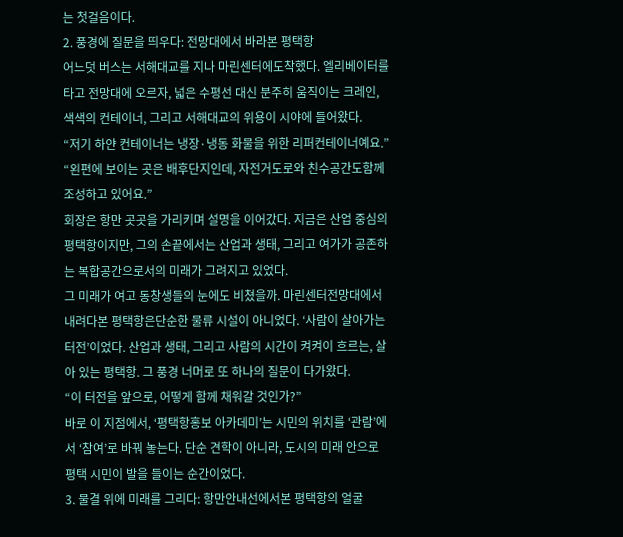는 첫걸음이다.
2. 풍경에 질문을 띄우다: 전망대에서 바라본 평택항
어느덧 버스는 서해대교를 지나 마린센터에도착했다. 엘리베이터를 타고 전망대에 오르자, 넓은 수평선 대신 분주히 움직이는 크레인, 색색의 컨테이너, 그리고 서해대교의 위용이 시야에 들어왔다.
“저기 하얀 컨테이너는 냉장·냉동 화물을 위한 리퍼컨테이너예요.”
“왼편에 보이는 곳은 배후단지인데, 자전거도로와 친수공간도함께 조성하고 있어요.”
회장은 항만 곳곳을 가리키며 설명을 이어갔다. 지금은 산업 중심의 평택항이지만, 그의 손끝에서는 산업과 생태, 그리고 여가가 공존하는 복합공간으로서의 미래가 그려지고 있었다.
그 미래가 여고 동창생들의 눈에도 비쳤을까. 마린센터전망대에서 내려다본 평택항은단순한 물류 시설이 아니었다. ‘사람이 살아가는 터전’이었다. 산업과 생태, 그리고 사람의 시간이 켜켜이 흐르는, 살아 있는 평택항. 그 풍경 너머로 또 하나의 질문이 다가왔다.
“이 터전을 앞으로, 어떻게 함께 채워갈 것인가?”
바로 이 지점에서, ‘평택항홍보 아카데미’는 시민의 위치를 ‘관람’에서 ‘참여’로 바꿔 놓는다. 단순 견학이 아니라, 도시의 미래 안으로 평택 시민이 발을 들이는 순간이었다.
3. 물결 위에 미래를 그리다: 항만안내선에서본 평택항의 얼굴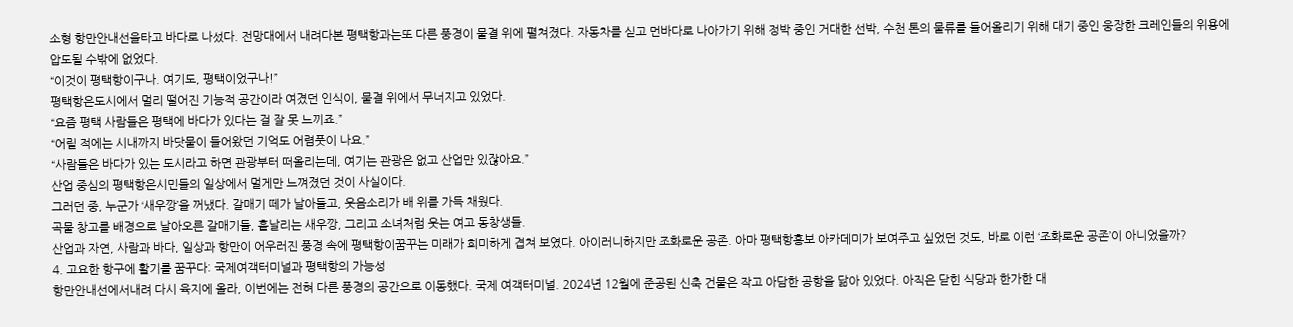소형 항만안내선을타고 바다로 나섰다. 전망대에서 내려다본 평택항과는또 다른 풍경이 물결 위에 펼쳐졌다. 자동차를 싣고 먼바다로 나아가기 위해 정박 중인 거대한 선박, 수천 톤의 물류를 들어올리기 위해 대기 중인 웅장한 크레인들의 위용에 압도될 수밖에 없었다.
“이것이 평택항이구나. 여기도, 평택이었구나!”
평택항은도시에서 멀리 떨어진 기능적 공간이라 여겼던 인식이, 물결 위에서 무너지고 있었다.
“요즘 평택 사람들은 평택에 바다가 있다는 걸 잘 못 느끼죠.”
“어릴 적에는 시내까지 바닷물이 들어왔던 기억도 어렴풋이 나요.”
“사람들은 바다가 있는 도시라고 하면 관광부터 떠올리는데, 여기는 관광은 없고 산업만 있잖아요.”
산업 중심의 평택항은시민들의 일상에서 멀게만 느껴졌던 것이 사실이다.
그러던 중, 누군가 ‘새우깡’을 꺼냈다. 갈매기 떼가 날아들고, 웃음소리가 배 위를 가득 채웠다.
곡물 창고를 배경으로 날아오른 갈매기들, 흩날리는 새우깡, 그리고 소녀처럼 웃는 여고 동창생들.
산업과 자연, 사람과 바다, 일상과 항만이 어우러진 풍경 속에 평택항이꿈꾸는 미래가 희미하게 겹쳐 보였다. 아이러니하지만 조화로운 공존. 아마 평택항홍보 아카데미가 보여주고 싶었던 것도, 바로 이런 ‘조화로운 공존’이 아니었을까?
4. 고요한 항구에 활기를 꿈꾸다: 국제여객터미널과 평택항의 가능성
항만안내선에서내려 다시 육지에 올라, 이번에는 전혀 다른 풍경의 공간으로 이동했다. 국제 여객터미널. 2024년 12월에 준공된 신축 건물은 작고 아담한 공항을 닮아 있었다. 아직은 닫힌 식당과 한가한 대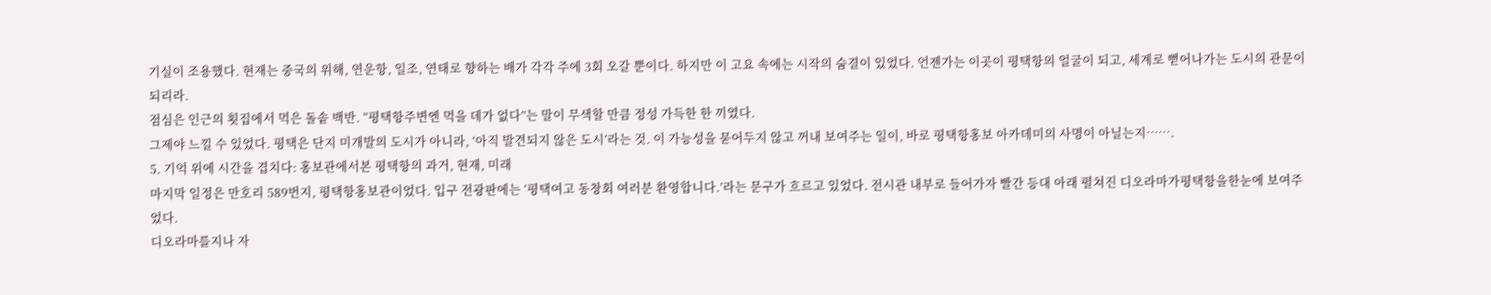기실이 조용했다. 현재는 중국의 위해, 연운항, 일조, 연태로 향하는 배가 각각 주에 3회 오갈 뿐이다. 하지만 이 고요 속에는 시작의 숨결이 있었다. 언젠가는 이곳이 평택항의 얼굴이 되고, 세계로 뻗어나가는 도시의 관문이 되리라.
점심은 인근의 횟집에서 먹은 돌솥 백반. “평택항주변엔 먹을 데가 없다”는 말이 무색할 만큼 정성 가득한 한 끼였다.
그제야 느낄 수 있었다. 평택은 단지 미개발의 도시가 아니라, ‘아직 발견되지 않은 도시’라는 것. 이 가능성을 묻어두지 않고 꺼내 보여주는 일이, 바로 평택항홍보 아카데미의 사명이 아닐는지…….
5. 기억 위에 시간을 겹치다: 홍보관에서본 평택항의 과거, 현재, 미래
마지막 일정은 만호리 589번지, 평택항홍보관이었다. 입구 전광판에는 ‘평택여고 동창회 여러분 환영합니다.’라는 문구가 흐르고 있었다. 전시관 내부로 들어가자 빨간 등대 아래 펼쳐진 디오라마가평택항을한눈에 보여주었다.
디오라마를지나 자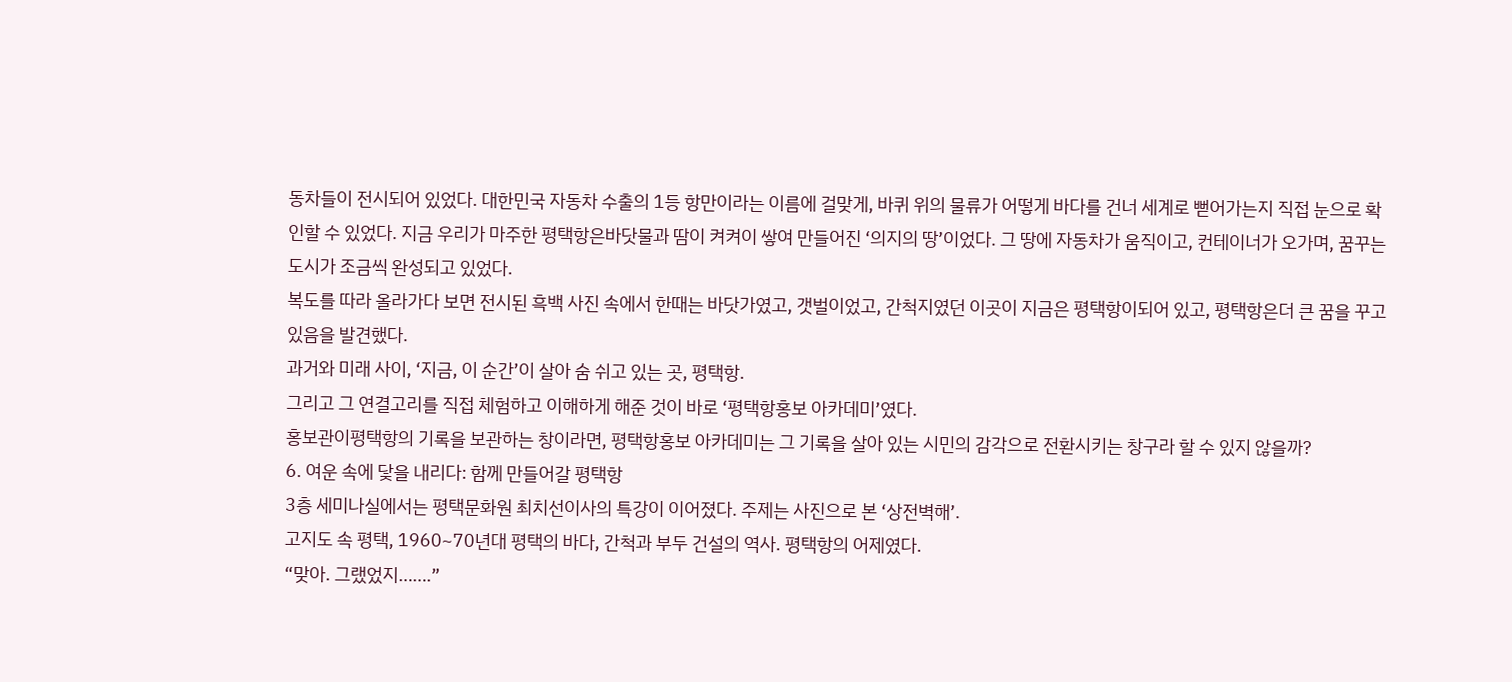동차들이 전시되어 있었다. 대한민국 자동차 수출의 1등 항만이라는 이름에 걸맞게, 바퀴 위의 물류가 어떻게 바다를 건너 세계로 뻗어가는지 직접 눈으로 확인할 수 있었다. 지금 우리가 마주한 평택항은바닷물과 땀이 켜켜이 쌓여 만들어진 ‘의지의 땅’이었다. 그 땅에 자동차가 움직이고, 컨테이너가 오가며, 꿈꾸는 도시가 조금씩 완성되고 있었다.
복도를 따라 올라가다 보면 전시된 흑백 사진 속에서 한때는 바닷가였고, 갯벌이었고, 간척지였던 이곳이 지금은 평택항이되어 있고, 평택항은더 큰 꿈을 꾸고 있음을 발견했다.
과거와 미래 사이, ‘지금, 이 순간’이 살아 숨 쉬고 있는 곳, 평택항.
그리고 그 연결고리를 직접 체험하고 이해하게 해준 것이 바로 ‘평택항홍보 아카데미’였다.
홍보관이평택항의 기록을 보관하는 창이라면, 평택항홍보 아카데미는 그 기록을 살아 있는 시민의 감각으로 전환시키는 창구라 할 수 있지 않을까?
6. 여운 속에 닻을 내리다: 함께 만들어갈 평택항
3층 세미나실에서는 평택문화원 최치선이사의 특강이 이어졌다. 주제는 사진으로 본 ‘상전벽해’.
고지도 속 평택, 1960~70년대 평택의 바다, 간척과 부두 건설의 역사. 평택항의 어제였다.
“맞아. 그랬었지…….”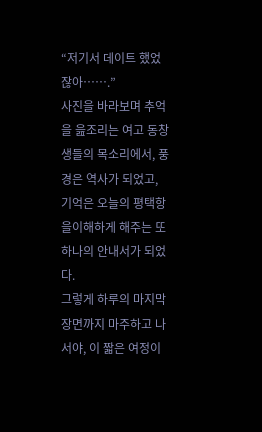“저기서 데이트 했었잖아…….”
사진을 바라보며 추억을 읊조리는 여고 동창생들의 목소리에서, 풍경은 역사가 되었고, 기억은 오늘의 평택항을이해하게 해주는 또 하나의 안내서가 되었다.
그렇게 하루의 마지막 장면까지 마주하고 나서야, 이 짧은 여정이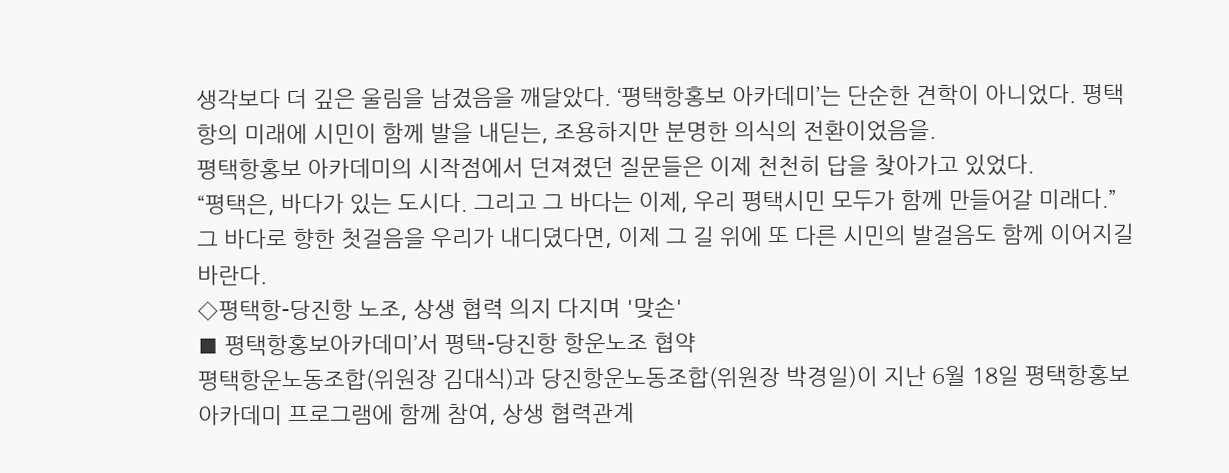생각보다 더 깊은 울림을 남겼음을 깨달았다. ‘평택항홍보 아카데미’는 단순한 견학이 아니었다. 평택항의 미래에 시민이 함께 발을 내딛는, 조용하지만 분명한 의식의 전환이었음을.
평택항홍보 아카데미의 시작점에서 던져졌던 질문들은 이제 천천히 답을 찾아가고 있었다.
“평택은, 바다가 있는 도시다. 그리고 그 바다는 이제, 우리 평택시민 모두가 함께 만들어갈 미래다.”
그 바다로 향한 첫걸음을 우리가 내디뎠다면, 이제 그 길 위에 또 다른 시민의 발걸음도 함께 이어지길 바란다.
◇평택항-당진항 노조, 상생 협력 의지 다지며 '맞손'
■ 평택항홍보아카데미’서 평택-당진항 항운노조 협약
평택항운노동조합(위원장 김대식)과 당진항운노동조합(위원장 박경일)이 지난 6월 18일 평택항홍보아카데미 프로그램에 함께 참여, 상생 협력관계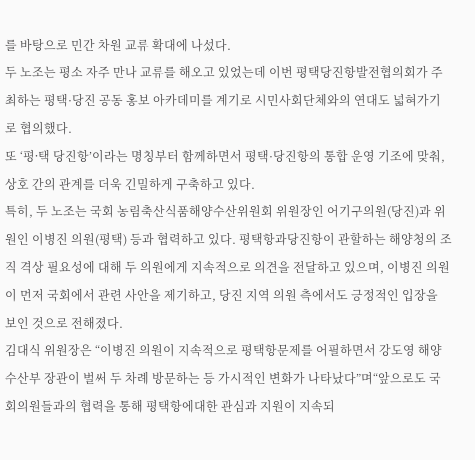를 바탕으로 민간 차원 교류 확대에 나섰다.
두 노조는 평소 자주 만나 교류를 해오고 있었는데 이번 평택당진항발전협의회가 주최하는 평택·당진 공동 홍보 아카데미를 계기로 시민사회단체와의 연대도 넓혀가기로 협의했다.
또 ‘평택〮 당진항’이라는 명칭부터 함께하면서 평택·당진항의 통합 운영 기조에 맞춰, 상호 간의 관계를 더욱 긴밀하게 구축하고 있다.
특히, 두 노조는 국회 농림축산식품해양수산위원회 위원장인 어기구의원(당진)과 위원인 이병진 의원(평택) 등과 협력하고 있다. 평택항과당진항이 관할하는 해양청의 조직 격상 필요성에 대해 두 의원에게 지속적으로 의견을 전달하고 있으며, 이병진 의원이 먼저 국회에서 관련 사안을 제기하고, 당진 지역 의원 측에서도 긍정적인 입장을 보인 것으로 전해졌다.
김대식 위원장은 “이병진 의원이 지속적으로 평택항문제를 어필하면서 강도영 해양수산부 장관이 벌써 두 차례 방문하는 등 가시적인 변화가 나타났다”며“앞으로도 국회의원들과의 협력을 통해 평택항에대한 관심과 지원이 지속되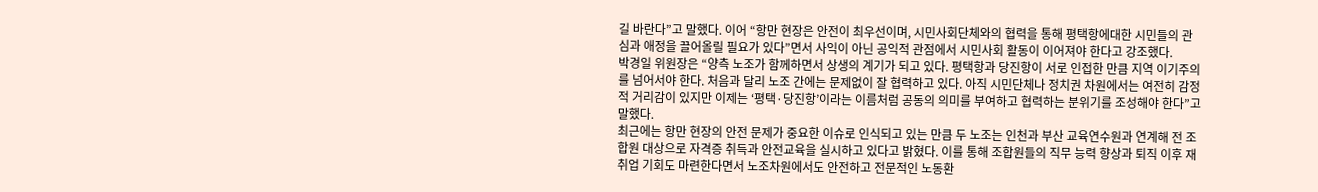길 바란다”고 말했다. 이어 “항만 현장은 안전이 최우선이며, 시민사회단체와의 협력을 통해 평택항에대한 시민들의 관심과 애정을 끌어올릴 필요가 있다”면서 사익이 아닌 공익적 관점에서 시민사회 활동이 이어져야 한다고 강조했다.
박경일 위원장은 “양측 노조가 함께하면서 상생의 계기가 되고 있다. 평택항과 당진항이 서로 인접한 만큼 지역 이기주의를 넘어서야 한다. 처음과 달리 노조 간에는 문제없이 잘 협력하고 있다. 아직 시민단체나 정치권 차원에서는 여전히 감정적 거리감이 있지만 이제는 ‘평택·당진항’이라는 이름처럼 공동의 의미를 부여하고 협력하는 분위기를 조성해야 한다”고 말했다.
최근에는 항만 현장의 안전 문제가 중요한 이슈로 인식되고 있는 만큼 두 노조는 인천과 부산 교육연수원과 연계해 전 조합원 대상으로 자격증 취득과 안전교육을 실시하고 있다고 밝혔다. 이를 통해 조합원들의 직무 능력 향상과 퇴직 이후 재취업 기회도 마련한다면서 노조차원에서도 안전하고 전문적인 노동환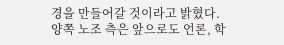경을 만들어갈 것이라고 밝혔다.
양쪽 노조 측은 앞으로도 언론, 학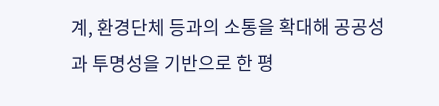계, 환경단체 등과의 소통을 확대해 공공성과 투명성을 기반으로 한 평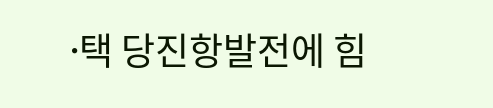택〮 당진항발전에 힘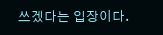쓰겠다는 입장이다.